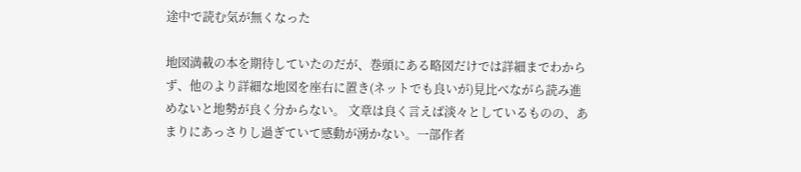途中で読む気が無くなった

地図満載の本を期待していたのだが、巻頭にある略図だけでは詳細までわからず、他のより詳細な地図を座右に置き(ネットでも良いが)見比べながら読み進めないと地勢が良く分からない。 文章は良く言えば淡々としているものの、あまりにあっさりし過ぎていて感動が湧かない。一部作者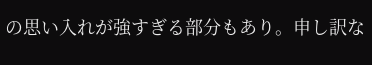の思い入れが強すぎる部分もあり。申し訳な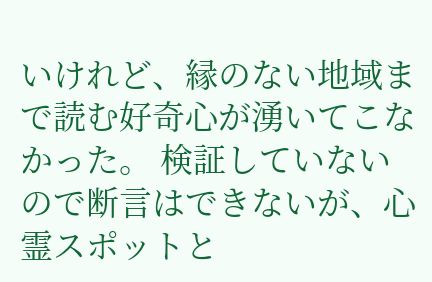いけれど、縁のない地域まで読む好奇心が湧いてこなかった。 検証していないので断言はできないが、心霊スポットと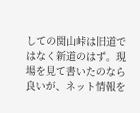しての関山峠は旧道ではなく新道のはず。現場を見て書いたのなら良いが、ネット情報を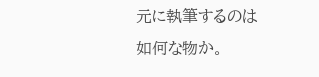元に執筆するのは如何な物か。